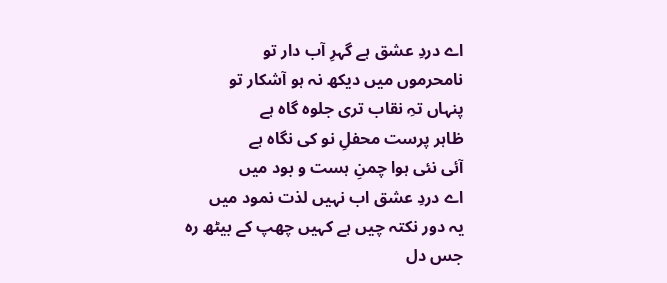اے دردِ عشق ہے گہرِ آب دار تو
نامحرموں میں دیکھ نہ ہو آشکار تو
پنہاں تہِ نقاب تری جلوہ گاہ ہے
ظاہر پرست محفلِ نو کی نگاہ ہے
آئی نئی ہوا چمنِ ہست و بود میں
اے دردِ عشق اب نہیں لذت نمود میں
یہ دور نکتہ چیں ہے کہیں چھپ کے بیٹھ رہ
جس دل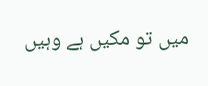میں تو مکیں ہے وہیں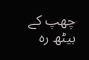چھپ کے بیٹھ رہ